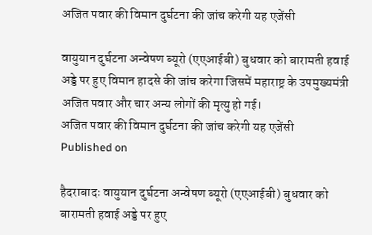अजित पवार की विमान दुर्घटना की जांच करेगी यह एजेंसी

वायुयान दुर्घटना अन्वेषण ब्यूरो (एएआईबी) बुधवार को बारामती हवाई अड्डे पर हुए विमान हादसे की जांच करेगा जिसमें महाराष्ट्र के उपमुख्यमंत्री अजित पवार और चार अन्य लोगों की मृत्यु हो गई।
अजित पवार की विमान दुर्घटना की जांच करेगी यह एजेंसी
Published on

हैदराबादः वायुयान दुर्घटना अन्वेषण ब्यूरो (एएआईबी) बुधवार को बारामती हवाई अड्डे पर हुए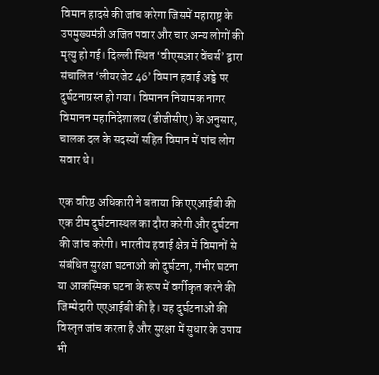विमान हादसे की जांच करेगा जिसमें महाराष्ट्र के उपमुख्यमंत्री अजित पवार और चार अन्य लोगों की मृत्यु हो गई। दिल्ली स्थित ‘वीएसआर वेंचर्स’ द्वारा संचालित ‘लीयरजेट 46’ विमान हवाई अड्डे पर दुर्घटनाग्रस्त हो गया। विमानन नियामक नागर विमानन महानिदेशालय (डीजीसीए) के अनुसार, चालक दल के सदस्यों सहित विमान में पांच लोग सवार थे।

एक वरिष्ठ अधिकारी ने बताया कि एएआईबी की एक टीम दुर्घटनास्थल का दौरा करेगी और दुर्घटना की जांच करेगी। भारतीय हवाई क्षेत्र में विमानों से संबंधित सुरक्षा घटनाओं को दुर्घटना, गंभीर घटना या आकस्मिक घटना के रूप में वर्गीकृत करने की जिम्मेदारी एएआईबी की है। यह दुर्घटनाओं की विस्तृत जांच करता है और सुरक्षा में सुधार के उपाय भी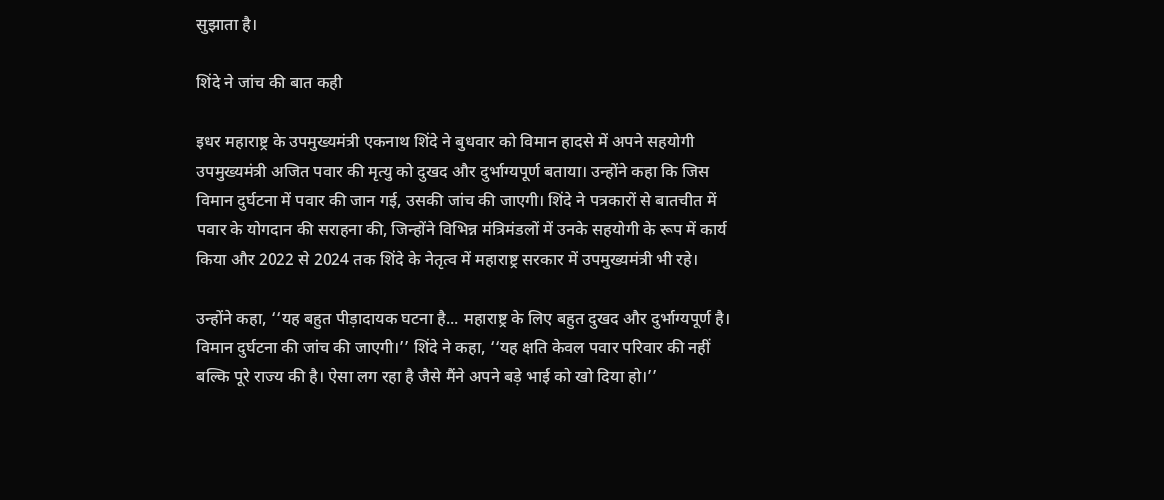सुझाता है।

शिंदे ने जांच की बात कही

इधर महाराष्ट्र के उपमुख्यमंत्री एकनाथ शिंदे ने बुधवार को विमान हादसे में अपने सहयोगी उपमुख्यमंत्री अजित पवार की मृत्यु को दुखद और दुर्भाग्यपूर्ण बताया। उन्होंने कहा कि जिस विमान दुर्घटना में पवार की जान गई, उसकी जांच की जाएगी। शिंदे ने पत्रकारों से बातचीत में पवार के योगदान की सराहना की, जिन्होंने विभिन्न मंत्रिमंडलों में उनके सहयोगी के रूप में कार्य किया और 2022 से 2024 तक शिंदे के नेतृत्व में महाराष्ट्र सरकार में उपमुख्यमंत्री भी रहे।

उन्होंने कहा, ‘‘यह बहुत पीड़ादायक घटना है... महाराष्ट्र के लिए बहुत दुखद और दुर्भाग्यपूर्ण है। विमान दुर्घटना की जांच की जाएगी।’’ शिंदे ने कहा, ‘‘यह क्षति केवल पवार परिवार की नहीं बल्कि पूरे राज्य की है। ऐसा लग रहा है जैसे मैंने अपने बड़े भाई को खो दिया हो।’’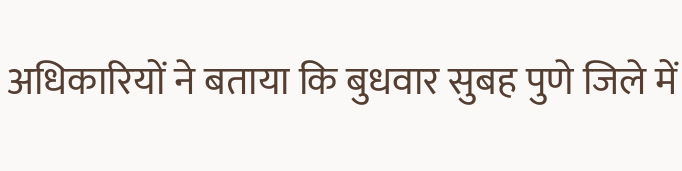अधिकारियों ने बताया कि बुधवार सुबह पुणे जिले में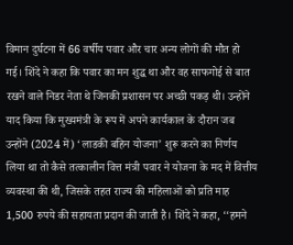विमान दुर्घटना में 66 वर्षीय पवार और चार अन्य लोगों की मौत हो गई। शिंदे ने कहा कि पवार का मन शुद्ध था और वह साफगोई से बात रखने वाले निडर नेता थे जिनकी प्रशासन पर अच्छी पकड़ थी। उन्होंने याद किया कि मुख्यमंत्री के रूप में अपने कार्यकाल के दौरान जब उन्होंने (2024 में) ‘लाडकी बहिन योजना’ शुरू करने का निर्णय लिया था तो कैसे तत्कालीन वित्त मंत्री पवार ने योजना के मद में वित्तीय व्यवस्था की थी, जिसके तहत राज्य की महिलाओं को प्रति माह 1,500 रुपये की सहायता प्रदान की जाती है। शिंदे ने कहा, ‘‘हमने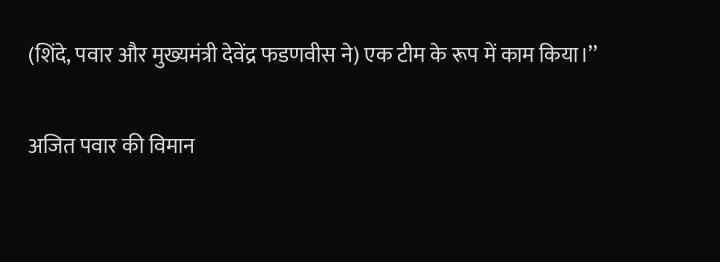(शिंदे, पवार और मुख्यमंत्री देवेंद्र फडणवीस ने) एक टीम के रूप में काम किया।’’

अजित पवार की विमान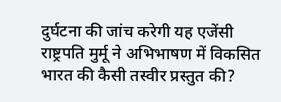दुर्घटना की जांच करेगी यह एजेंसी
राष्ट्रपति मुर्मू ने अभिभाषण में विकसित भारत की कैसी तस्वीर प्रस्तुत की?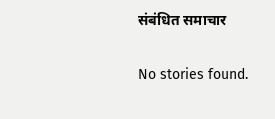संबंधित समाचार

No stories found.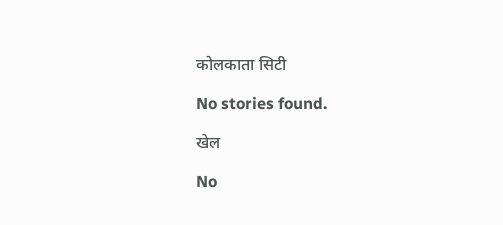कोलकाता सिटी

No stories found.

खेल

No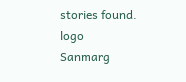stories found.
logo
Sanmarg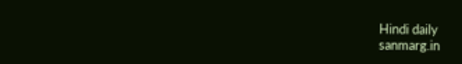Hindi daily
sanmarg.in